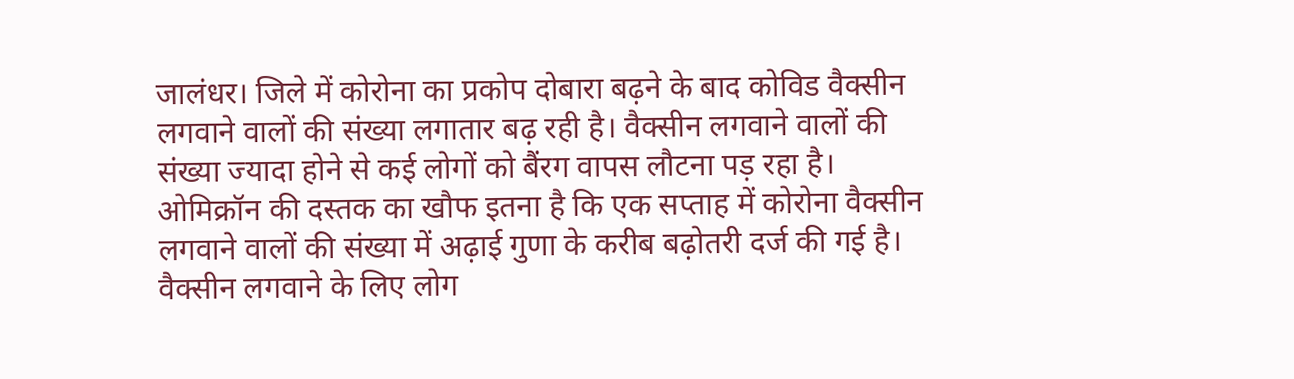जालंधर। जिले में कोरोना का प्रकोप दोबारा बढ़ने के बाद कोविड वैक्सीन लगवाने वालों की संख्या लगातार बढ़ रही है। वैक्सीन लगवाने वालों की संख्या ज्यादा होने से कई लोगों को बैंरग वापस लौटना पड़ रहा है। ओमिक्रॉन की दस्तक का खौफ इतना है कि एक सप्ताह में कोरोना वैक्सीन लगवाने वालों की संख्या में अढ़ाई गुणा के करीब बढ़ोतरी दर्ज की गई है। वैक्सीन लगवाने के लिए लोग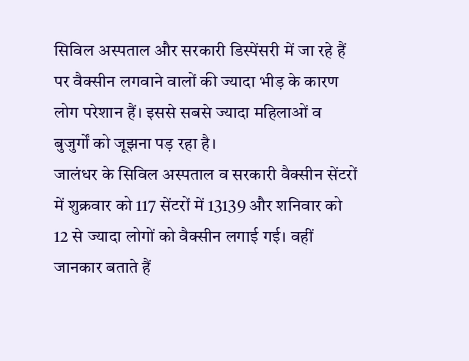सिविल अस्पताल और सरकारी डिस्पेंसरी में जा रहे हैं पर वैक्सीन लगवाने वालों की ज्यादा भीड़ के कारण लोग परेशान हैं। इससे सबसे ज्यादा महिलाओं व बुजुर्गों को जूझना पड़ रहा है।
जालंधर के सिविल अस्पताल व सरकारी वैक्सीन सेंटरों में शुक्रवार को 117 सेंटरों में 13139 और शनिवार को 12 से ज्यादा लोगों को वैक्सीन लगाई गई। वहीं जानकार बताते हैं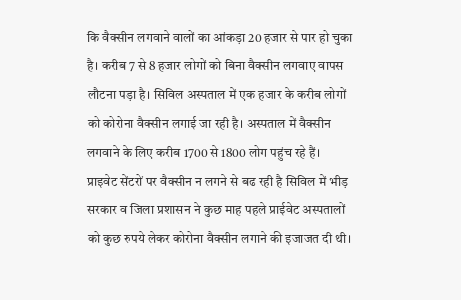कि वैक्सीन लगवाने वालों का आंकड़ा 20 हजार से पार हो चुका है। करीब 7 से 8 हजार लोगों को बिना वैक्सीन लगवाए वापस लौटना पड़ा है। सिविल अस्पताल में एक हजार के करीब लोगों को कोरोना वैक्सीन लगाई जा रही है। अस्पताल में वैक्सीन लगवाने के लिए करीब 1700 से 1800 लोग पहुंच रहे हैं।
प्राइवेट सेंटरों पर वैक्सीन न लगने से बढ रही है सिविल में भीड़
सरकार व जिला प्रशासन ने कुछ माह पहले प्राईवेट अस्पतालों को कुछ रुपये लेकर कोरोना वैक्सीन लगाने की इजाजत दी थी।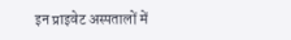इन प्राइवेट अस्पतालों में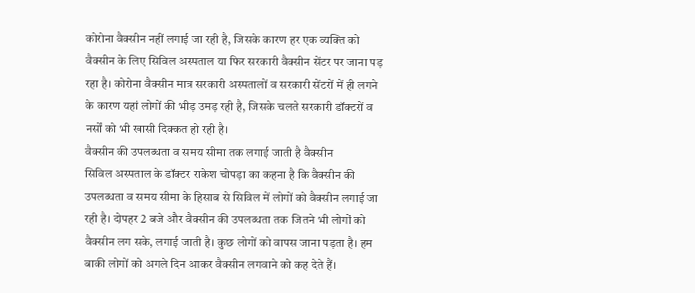कोरोना वैक्सीन नहीं लगाई जा रही है, जिसके कारण हर एक व्यक्ति को वैक्सीन के लिए सिविल अस्पताल या फिर सरकारी वैक्सीन सेंटर पर जाना पड़ रहा है। कोरोना वैक्सीन मात्र सरकारी अस्पतालों व सरकारी सेंटरों में ही लगने के कारण यहां लोगों की भीड़ उमड़ रही है, जिसके चलते सरकारी डॉक्टरों व नर्सों को भी खासी दिक्कत हो रही है।
वैक्सीन की उपलब्धता व समय सीमा तक लगाई जाती है वैक्सीन
सिविल अस्पताल के डॉक्टर राकेश चोपड़ा का कहना है कि वैक्सीन की उपलब्धता व समय सीमा के हिसाब से सिविल में लोगों को वैक्सीन लगाई जा रही है। दोपहर 2 बजे और वैक्सीन की उपलब्धता तक जितने भी लोगों को वैक्सीन लग सके, लगाई जाती है। कुछ लोगों को वापस जाना पड़ता है। हम बाकी लोगों को अगले दिन आकर वैक्सीन लगवाने को कह देते हैं।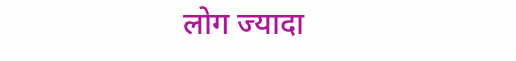लोग ज्यादा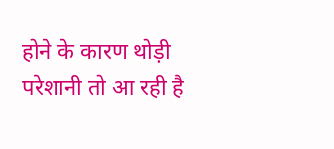होने के कारण थोड़ी परेशानी तो आ रही है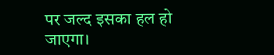पर जल्द इसका हल हो जाएगा।